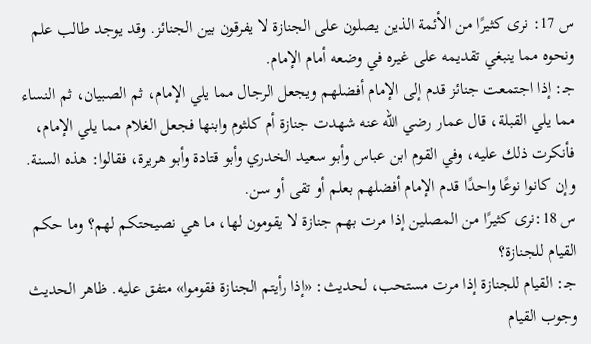س 17: نرى كثيرًا من الأئمة الذين يصلون على الجنازة لا يفرقون بين الجنائز. وقد يوجد طالب علم ونحوه مما ينبغي تقديمه على غيره في وضعه أمام الإمام.
جـ: إذا اجتمعت جنائز قدم إلى الإمام أفضلهم ويجعل الرجال مما يلي الإمام، ثم الصبيان، ثم النساء مما يلي القبلة، قال عمار رضي الله عنه شهدت جنازة أم كلثوم وابنها فجعل الغلام مما يلي الإمام، فأنكرت ذلك عليه، وفي القوم ابن عباس وأبو سعيد الخدري وأبو قتادة وأبو هريرة، فقالوا: هذه السنة.
وإن كانوا نوعًا واحدًا قدم الإمام أفضلهم بعلم أو تقى أو سن.
س 18:نرى كثيرًا من المصلين إذا مرت بهم جنازة لا يقومون لها، ما هي نصيحتكم لهم؟ وما حكم القيام للجنازة؟
جـ: القيام للجنازة إذا مرت مستحب، لحديث: «إذا رأيتم الجنازة فقوموا» متفق عليه. ظاهر الحديث وجوب القيام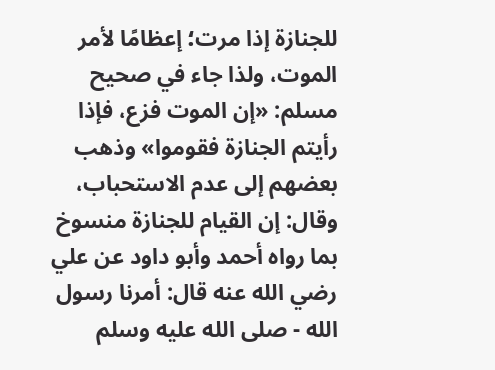للجنازة إذا مرت؛ إعظامًا لأمر الموت، ولذا جاء في صحيح مسلم: «إن الموت فزع، فإذا رأيتم الجنازة فقوموا» وذهب بعضهم إلى عدم الاستحباب، وقال: إن القيام للجنازة منسوخ بما رواه أحمد وأبو داود عن علي رضي الله عنه قال: أمرنا رسول الله - صلى الله عليه وسلم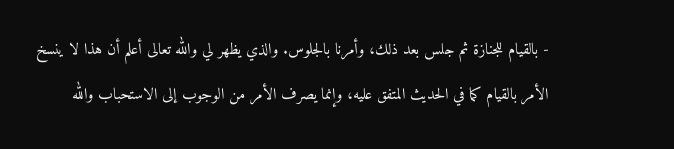- بالقيام للجنازة ثم جلس بعد ذلك، وأمرنا بالجلوس. والذي يظهر لي والله تعالى أعلم أن هذا لا ينسخ الأمر بالقيام كما في الحديث المتفق عليه، وإنما يصرف الأمر من الوجوب إلى الاستحباب والله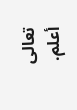تعالى أعلم.